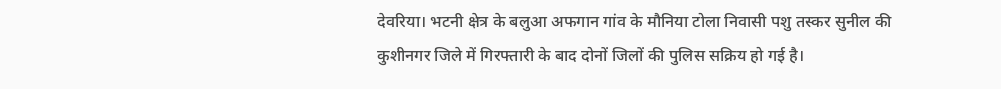देवरिया। भटनी क्षेत्र के बलुआ अफगान गांव के मौनिया टोला निवासी पशु तस्कर सुनील की कुशीनगर जिले में गिरफ्तारी के बाद दोनों जिलों की पुलिस सक्रिय हो गई है।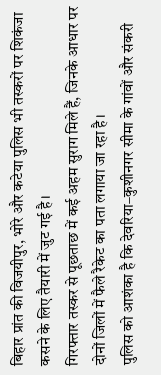बिहार प्रांत की विजयीपुर, भोरे और कटेया पुलिस भी तस्करों पर शिकंजा कसने के लिए तैयारी में जुट गई है।
गिरफ्तार तस्कर से पूछताछ में कई अहम सुराग मिले हैं, जिनके आधार पर दोनों जिलों में फैले रैकेट का पता लगाया जा रहा है।
पुलिस को आशंका है कि देवरिया–कुशीनगर सीमा के गांवों और संकरी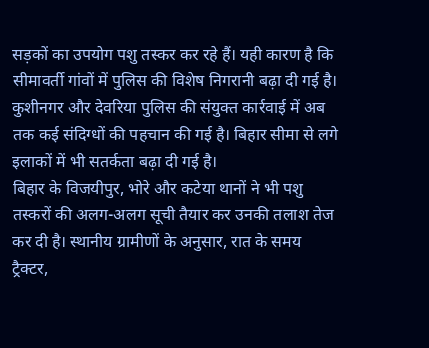सड़कों का उपयोग पशु तस्कर कर रहे हैं। यही कारण है कि सीमावर्ती गांवों में पुलिस की विशेष निगरानी बढ़ा दी गई है। कुशीनगर और देवरिया पुलिस की संयुक्त कार्रवाई में अब तक कई संदिग्धों की पहचान की गई है। बिहार सीमा से लगे इलाकों में भी सतर्कता बढ़ा दी गई है।
बिहार के विजयीपुर, भोरे और कटेया थानों ने भी पशु तस्करों की अलग-अलग सूची तैयार कर उनकी तलाश तेज कर दी है। स्थानीय ग्रामीणों के अनुसार, रात के समय ट्रैक्टर,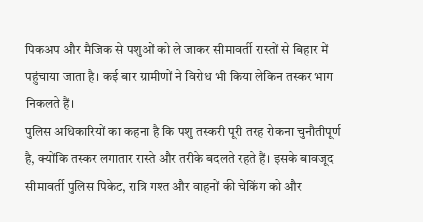पिकअप और मैजिक से पशुओं को ले जाकर सीमावर्ती रास्तों से बिहार में पहुंचाया जाता है। कई बार ग्रामीणों ने विरोध भी किया लेकिन तस्कर भाग निकलते हैं।
पुलिस अधिकारियों का कहना है कि पशु तस्करी पूरी तरह रोकना चुनौतीपूर्ण है, क्योंकि तस्कर लगातार रास्ते और तरीके बदलते रहते हैं। इसके बावजूद सीमावर्ती पुलिस पिकेट, रात्रि गश्त और वाहनों की चेकिंग को और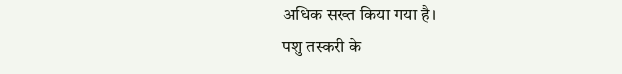अधिक सख्त किया गया है।
पशु तस्करी के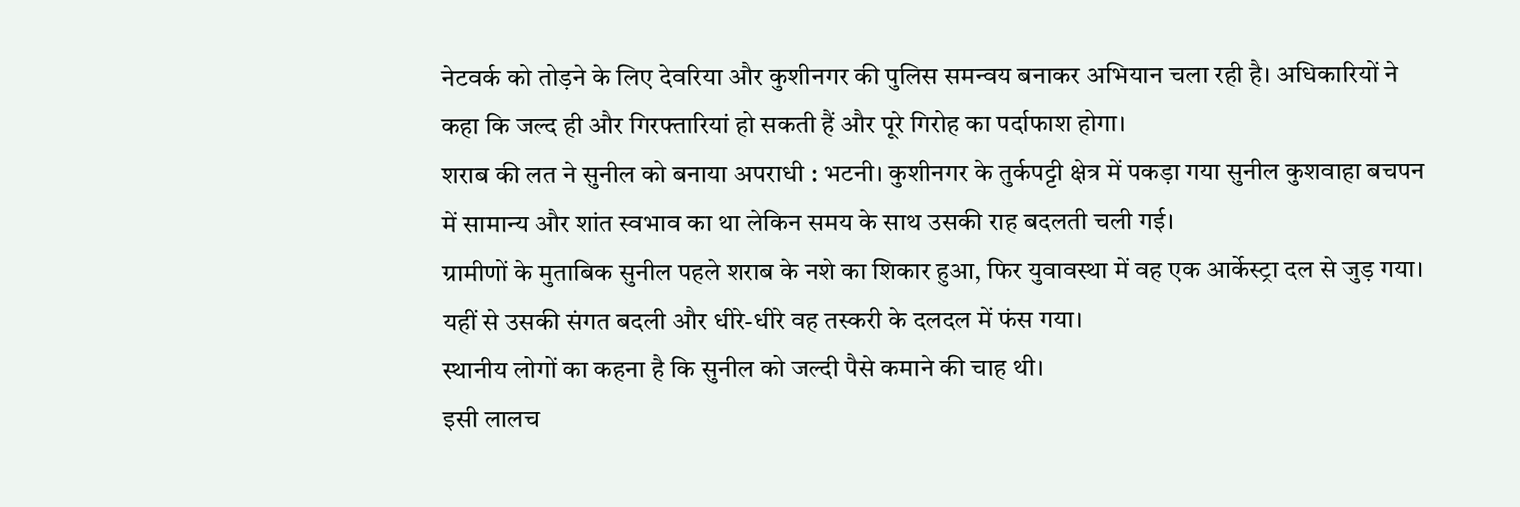नेटवर्क को तोड़ने के लिए देवरिया और कुशीनगर की पुलिस समन्वय बनाकर अभियान चला रही है। अधिकारियों ने कहा कि जल्द ही और गिरफ्तारियां हो सकती हैं और पूरे गिरोह का पर्दाफाश होगा।
शराब की लत ने सुनील को बनाया अपराधी : भटनी। कुशीनगर के तुर्कपट्टी क्षेत्र में पकड़ा गया सुनील कुशवाहा बचपन में सामान्य और शांत स्वभाव का था लेकिन समय के साथ उसकी राह बदलती चली गई।
ग्रामीणों के मुताबिक सुनील पहले शराब के नशे का शिकार हुआ, फिर युवावस्था में वह एक आर्केस्ट्रा दल से जुड़ गया। यहीं से उसकी संगत बदली और धीरे-धीरे वह तस्करी के दलदल में फंस गया।
स्थानीय लोगों का कहना है कि सुनील को जल्दी पैसे कमाने की चाह थी।
इसी लालच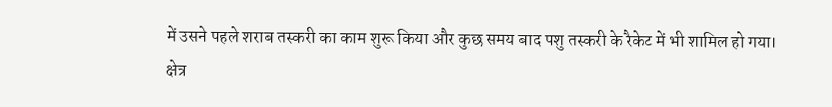में उसने पहले शराब तस्करी का काम शुरू किया और कुछ समय बाद पशु तस्करी के रैकेट में भी शामिल हो गया। क्षेत्र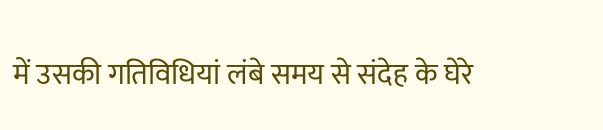में उसकी गतिविधियां लंबे समय से संदेह के घेरे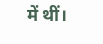में थीं।